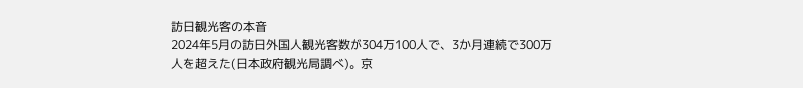訪日観光客の本音
2024年5月の訪日外国人観光客数が304万100人で、3か月連続で300万人を超えた(日本政府観光局調べ)。京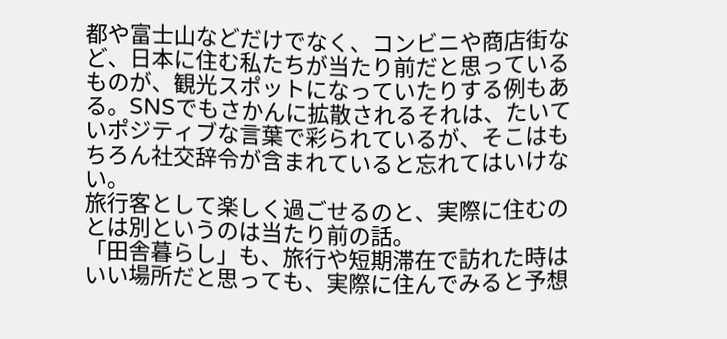都や富士山などだけでなく、コンビニや商店街など、日本に住む私たちが当たり前だと思っているものが、観光スポットになっていたりする例もある。SNSでもさかんに拡散されるそれは、たいていポジティブな言葉で彩られているが、そこはもちろん社交辞令が含まれていると忘れてはいけない。
旅行客として楽しく過ごせるのと、実際に住むのとは別というのは当たり前の話。
「田舎暮らし」も、旅行や短期滞在で訪れた時はいい場所だと思っても、実際に住んでみると予想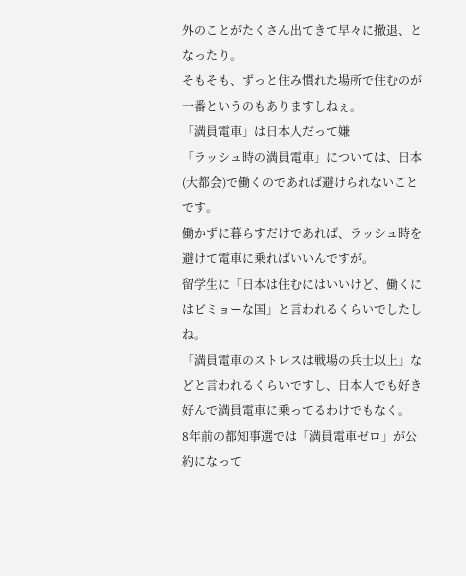外のことがたくさん出てきて早々に撤退、となったり。
そもそも、ずっと住み慣れた場所で住むのが一番というのもありますしねぇ。
「満員電車」は日本人だって嫌
「ラッシュ時の満員電車」については、日本(大都会)で働くのであれば避けられないことです。
働かずに暮らすだけであれば、ラッシュ時を避けて電車に乗ればいいんですが。
留学生に「日本は住むにはいいけど、働くにはビミョーな国」と言われるくらいでしたしね。
「満員電車のストレスは戦場の兵士以上」などと言われるくらいですし、日本人でも好き好んで満員電車に乗ってるわけでもなく。
8年前の都知事選では「満員電車ゼロ」が公約になって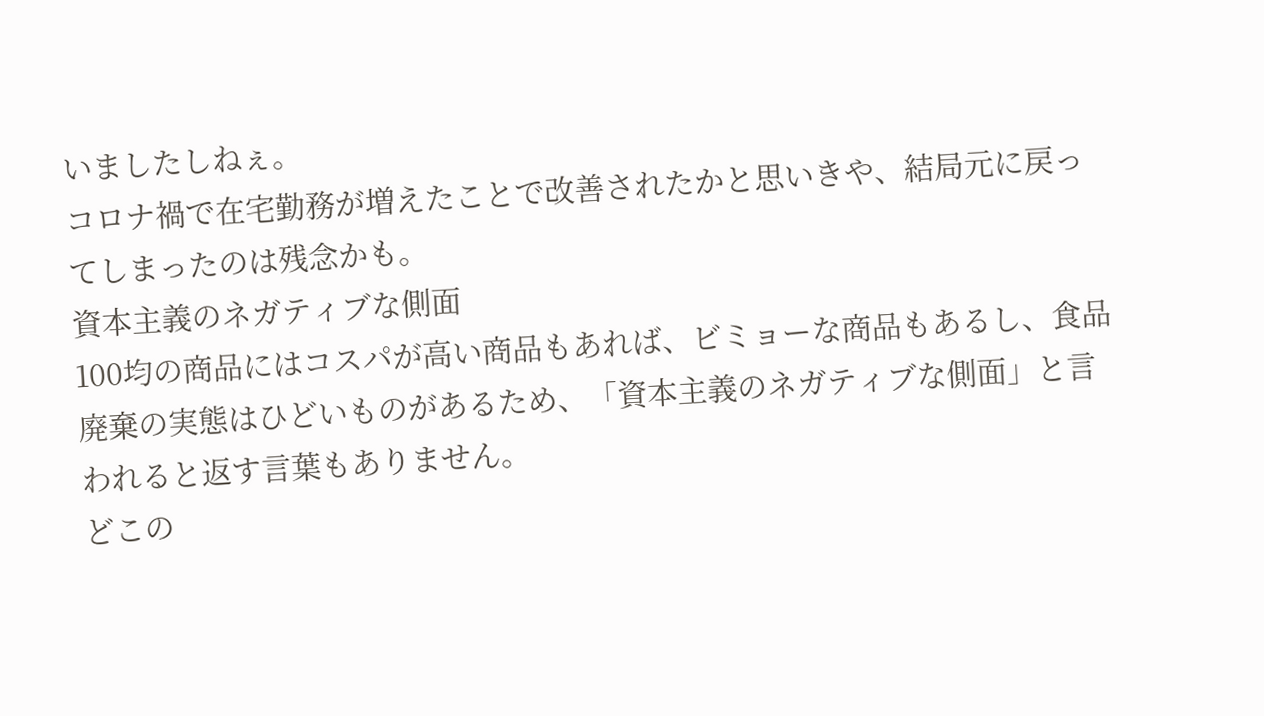いましたしねぇ。
コロナ禍で在宅勤務が増えたことで改善されたかと思いきや、結局元に戻ってしまったのは残念かも。
資本主義のネガティブな側面
100均の商品にはコスパが高い商品もあれば、ビミョーな商品もあるし、食品廃棄の実態はひどいものがあるため、「資本主義のネガティブな側面」と言われると返す言葉もありません。
どこの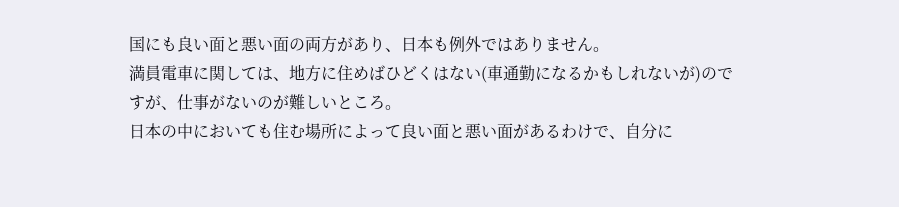国にも良い面と悪い面の両方があり、日本も例外ではありません。
満員電車に関しては、地方に住めばひどくはない(車通勤になるかもしれないが)のですが、仕事がないのが難しいところ。
日本の中においても住む場所によって良い面と悪い面があるわけで、自分に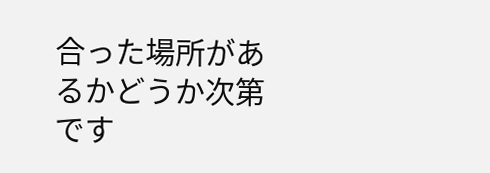合った場所があるかどうか次第です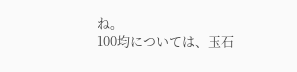ね。
100均については、玉石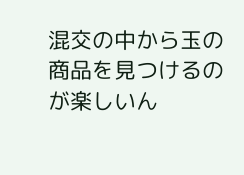混交の中から玉の商品を見つけるのが楽しいん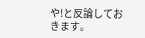や!と反論しておきます。